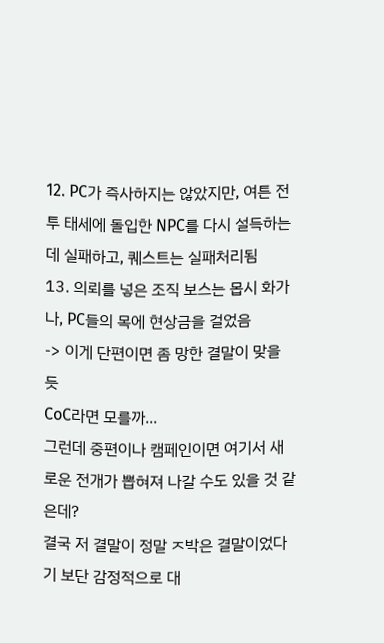12. PC가 즉사하지는 않았지만, 여튼 전투 태세에 돌입한 NPC를 다시 설득하는데 실패하고, 퀘스트는 실패처리됨
13. 의뢰를 넣은 조직 보스는 몹시 화가 나, PC들의 목에 현상금을 걸었음
-> 이게 단편이면 좀 망한 결말이 맞을 듯
CoC라면 모를까...
그런데 중편이나 캠페인이면 여기서 새로운 전개가 뽑혀져 나갈 수도 있을 것 같은데?
결국 저 결말이 정말 ㅈ박은 결말이었다기 보단 감정적으로 대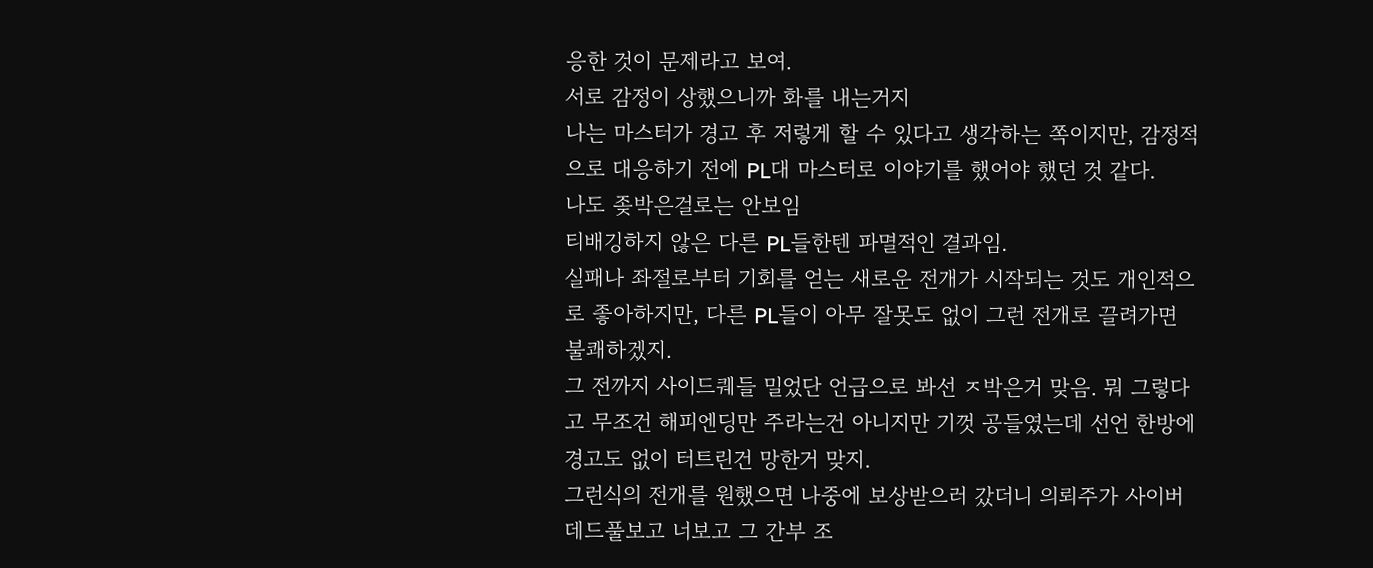응한 것이 문제라고 보여.
서로 감정이 상했으니까 화를 내는거지
나는 마스터가 경고 후 저렇게 할 수 있다고 생각하는 쪽이지만, 감정적으로 대응하기 전에 PL대 마스터로 이야기를 했어야 했던 것 같다.
나도 좆박은걸로는 안보임
티배깅하지 않은 다른 PL들한텐 파멸적인 결과임.
실패나 좌절로부터 기회를 얻는 새로운 전개가 시작되는 것도 개인적으로 좋아하지만, 다른 PL들이 아무 잘못도 없이 그런 전개로 끌려가면 불쾌하겠지.
그 전까지 사이드퀘들 밀었단 언급으로 봐선 ㅈ박은거 맞음. 뭐 그렇다고 무조건 해피엔딩만 주라는건 아니지만 기껏 공들였는데 선언 한방에 경고도 없이 터트린건 망한거 맞지.
그런식의 전개를 원했으면 나중에 보상받으러 갔더니 의뢰주가 사이버 데드풀보고 너보고 그 간부 조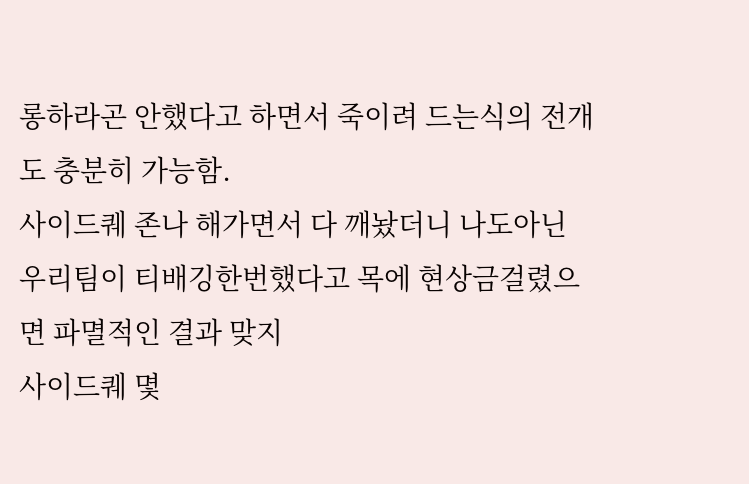롱하라곤 안했다고 하면서 죽이려 드는식의 전개도 충분히 가능함.
사이드퀘 존나 해가면서 다 깨놨더니 나도아닌 우리팀이 티배깅한번했다고 목에 현상금걸렸으면 파멸적인 결과 맞지
사이드퀘 몇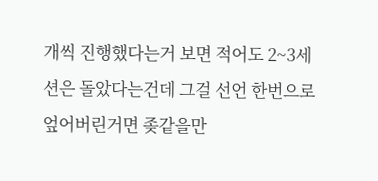개씩 진행했다는거 보면 적어도 2~3세션은 돌았다는건데 그걸 선언 한번으로 엎어버린거면 좆같을만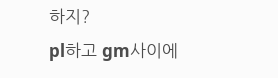하지?
pl하고 gm사이에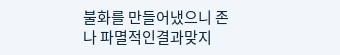불화를 만들어냈으니 존나 파멸적인결과맞지